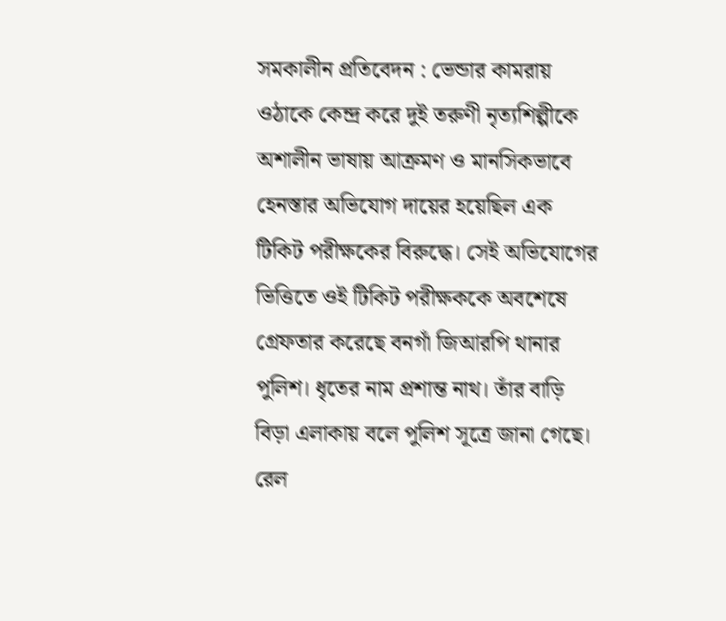সমকালীন প্রতিবেদন : ভেন্ডার কামরায় ওঠাকে কেন্দ্র করে দুই তরুণী নৃত্যশিল্পীকে অশালীন ভাষায় আক্রমণ ও মানসিকভাবে হেনস্তার অভিযোগ দায়ের হয়েছিল এক টিকিট পরীক্ষকের বিরুদ্ধে। সেই অভিযোগের ভিত্তিতে ওই টিকিট পরীক্ষককে অবশেষে গ্রেফতার করেছে বনগাঁ জিআরপি থানার পুলিশ। ধৃতের নাম প্রশান্ত নাথ। তাঁর বাড়ি বিড়া এলাকায় বলে পুলিশ সূত্রে জানা গেছে।
রেল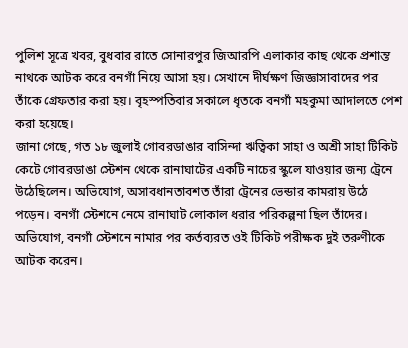পুলিশ সূত্রে খবর, বুধবার রাতে সোনারপুর জিআরপি এলাকার কাছ থেকে প্রশান্ত নাথকে আটক করে বনগাঁ নিয়ে আসা হয়। সেখানে দীর্ঘক্ষণ জিজ্ঞাসাবাদের পর তাঁকে গ্রেফতার করা হয়। বৃহস্পতিবার সকালে ধৃতকে বনগাঁ মহকুমা আদালতে পেশ করা হয়েছে।
জানা গেছে, গত ১৮ জুলাই গোবরডাঙার বাসিন্দা ঋত্বিকা সাহা ও অশ্রী সাহা টিকিট কেটে গোবরডাঙা স্টেশন থেকে রানাঘাটের একটি নাচের স্কুলে যাওয়ার জন্য ট্রেনে উঠেছিলেন। অভিযোগ, অসাবধানতাবশত তাঁরা ট্রেনের ভেন্ডার কামরায় উঠে পড়েন। বনগাঁ স্টেশনে নেমে রানাঘাট লোকাল ধরার পরিকল্পনা ছিল তাঁদের।
অভিযোগ, বনগাঁ স্টেশনে নামার পর কর্তব্যরত ওই টিকিট পরীক্ষক দুই তরুণীকে আটক করেন।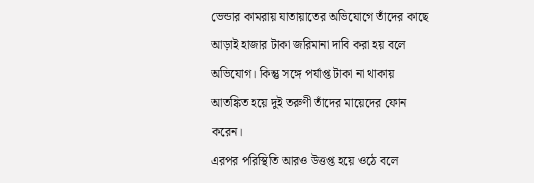ভেন্ডার কামরায় যাতায়াতের অভিযোগে তাঁদের কাছে আড়াই হাজার টাকা জরিমানা দাবি করা হয় বলে অভিযোগ। কিন্তু সঙ্গে পর্যাপ্ত টাকা না থাকায় আতঙ্কিত হয়ে দুই তরুণী তাঁদের মায়েদের ফোন করেন।
এরপর পরিস্থিতি আরও উত্তপ্ত হয়ে ওঠে বলে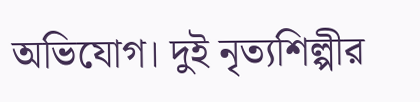অভিযোগ। দুই নৃত্যশিল্পীর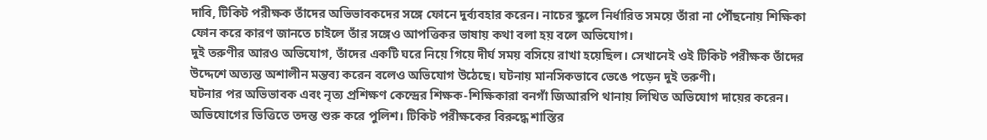দাবি, টিকিট পরীক্ষক তাঁদের অভিভাবকদের সঙ্গে ফোনে দুর্ব্যবহার করেন। নাচের স্কুলে নির্ধারিত সময়ে তাঁরা না পৌঁছনোয় শিক্ষিকা ফোন করে কারণ জানতে চাইলে তাঁর সঙ্গেও আপত্তিকর ভাষায় কথা বলা হয় বলে অভিযোগ।
দুই তরুণীর আরও অভিযোগ, তাঁদের একটি ঘরে নিয়ে গিয়ে দীর্ঘ সময় বসিয়ে রাখা হয়েছিল। সেখানেই ওই টিকিট পরীক্ষক তাঁদের উদ্দেশে অত্যন্ত অশালীন মন্তব্য করেন বলেও অভিযোগ উঠেছে। ঘটনায় মানসিকভাবে ভেঙে পড়েন দুই তরুণী।
ঘটনার পর অভিভাবক এবং নৃত্য প্রশিক্ষণ কেন্দ্রের শিক্ষক-শিক্ষিকারা বনগাঁ জিআরপি থানায় লিখিত অভিযোগ দায়ের করেন। অভিযোগের ভিত্তিতে তদন্ত শুরু করে পুলিশ। টিকিট পরীক্ষকের বিরুদ্ধে শাস্তির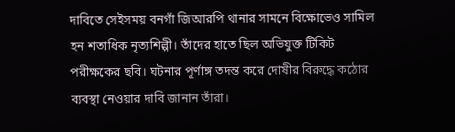দাবিতে সেইসময় বনগাঁ জিআরপি থানার সামনে বিক্ষোভেও সামিল হন শতাধিক নৃত্যশিল্পী। তাঁদের হাতে ছিল অভিযুক্ত টিকিট পরীক্ষকের ছবি। ঘটনার পূর্ণাঙ্গ তদন্ত করে দোষীর বিরুদ্ধে কঠোর ব্যবস্থা নেওয়ার দাবি জানান তাঁরা।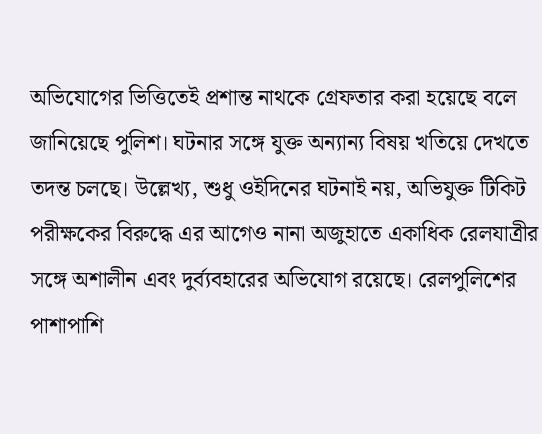অভিযোগের ভিত্তিতেই প্রশান্ত নাথকে গ্রেফতার করা হয়েছে বলে জানিয়েছে পুলিশ। ঘটনার সঙ্গে যুক্ত অন্যান্য বিষয় খতিয়ে দেখতে তদন্ত চলছে। উল্লেখ্য, শুধু ওইদিনের ঘটনাই নয়, অভিযুক্ত টিকিট পরীক্ষকের বিরুদ্ধে এর আগেও নানা অজুহাতে একাধিক রেলযাত্রীর সঙ্গে অশালীন এবং দুর্ব্যবহারের অভিযোগ রয়েছে। রেলপুলিশের পাশাপাশি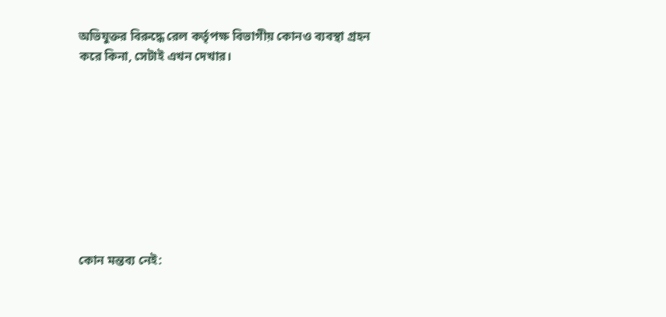অভিযুক্তর বিরুদ্ধে রেল কর্তৃপক্ষ বিভাগীয় কোনও ব্যবস্থা গ্রহন করে কিনা, সেটাই এখন দেখার।









কোন মন্তব্য নেই: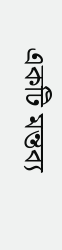একটি মন্তব্য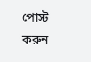পোস্ট করুন